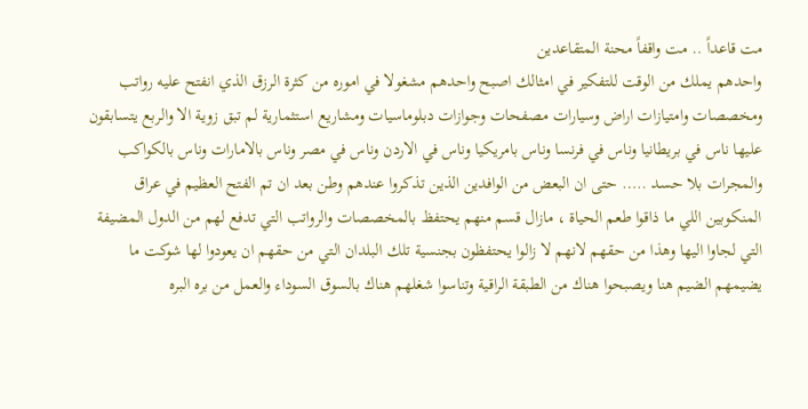مت قاعداً .. مت واقفاً محنة المتقاعدين
واحدهم يملك من الوقت للتفكير في امثالك اصبح واحدهم مشغولا في اموره من كثرة الرزق الذي انفتح عليه رواتب ومخصصات وامتيازات اراض وسيارات مصفحات وجوازات دبلوماسيات ومشاريع استثمارية لم تبق زوية الا والربع يتسابقون عليها ناس في بريطانيا وناس في فرنسا وناس بامريكيا وناس في الاردن وناس في مصر وناس بالامارات وناس بالكواكب والمجرات بلا حسد ….. حتى ان البعض من الوافدين الذين تذكروا عندهم وطن بعد ان تم الفتح العظيم في عراق المنكوبين اللي ما ذاقوا طعم الحياة ، مازال قسم منهم يحتفظ بالمخصصات والرواتب التي تدفع لهم من الدول المضيفة التي لجاوا اليها وهذا من حقهم لانهم لا زالوا يحتفظون بجنسية تلك البلدان التي من حقهم ان يعودوا لها شوكت ما يضيمهم الضيم هنا ويصبحوا هناك من الطبقة الراقية وتناسوا شغلهم هناك بالسوق السوداء والعمل من بره البره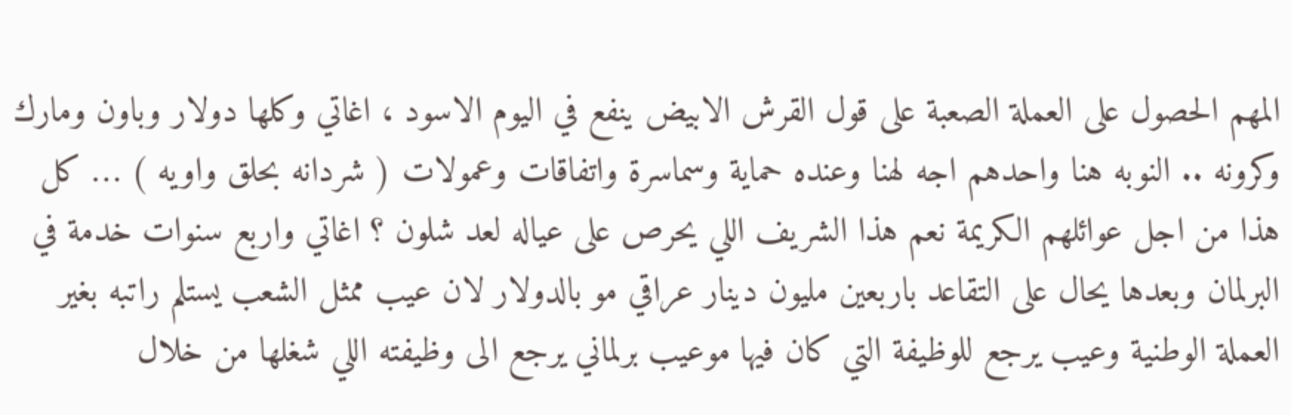المهم الحصول على العملة الصعبة على قول القرش الابيض ينفع في اليوم الاسود ، اغاتي وكلها دولار وباون ومارك وكرونه .. النوبه هنا واحدهم اجه لهنا وعنده حماية وسماسرة واتفاقات وعمولات ( شردانه بحلق واويه ) … كل هذا من اجل عوائلهم الكريمة نعم هذا الشريف اللي يحرص على عياله لعد شلون ؟ اغاتي واربع سنوات خدمة في البرلمان وبعدها يحال على التقاعد باربعين مليون دينار عراقي مو بالدولار لان عيب ممثل الشعب يستلم راتبه بغير العملة الوطنية وعيب يرجع للوظيفة التي كان فيها موعيب برلماني يرجع الى وظيفته اللي شغلها من خلال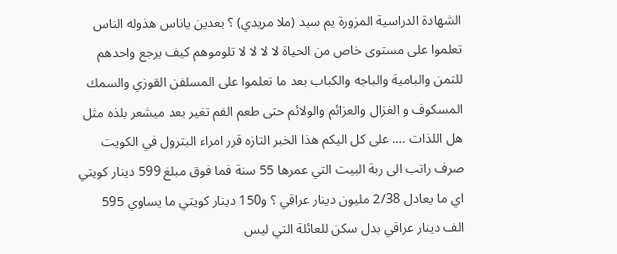الشهادة الدراسية المزورة يم سيد (ملا مريدي) ؟ بعدين ياناس هذوله الناس تعلموا على مستوى خاص من الحياة لا لا لا لا تلوموهم كيف يرجع واحدهم للتمن والبامية والباجه والكباب بعد ما تعلموا على المسلفن القوزي والسمك المسكوف و الغزال والعزائم والولائم حتى طعم الفم تغير بعد ميشعر بلذه مثل هل اللذات …. على كل اليكم هذا الخبر التازه قرر امراء البترول في الكويت صرف راتب الى ربة البيت التي عمرها 55 سنة فما فوق مبلغ 599 دينار كويتي اي ما يعادل 2/38 مليون دينار عراقي ؟ و150 دينار كويتي ما يساوي 595 الف دينار عراقي بدل سكن للعائلة التي ليس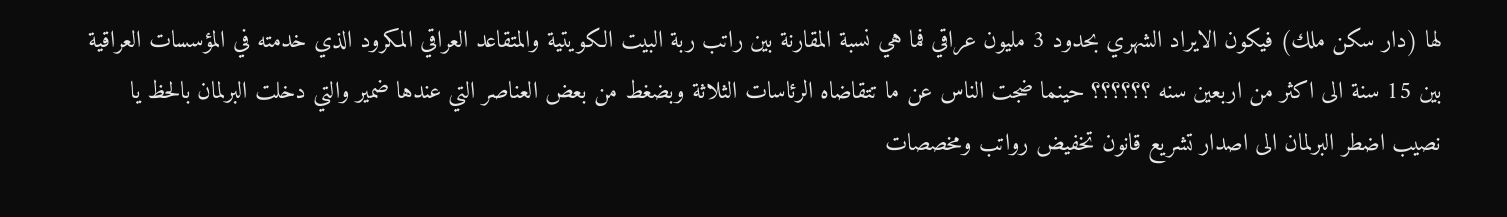لها (دار سكن ملك) فيكون الايراد الشهري بحدود 3 مليون عراقي فما هي نسبة المقارنة بين راتب ربة البيت الكويتية والمتقاعد العراقي المكرود الذي خدمته في المؤسسات العراقية بين 15 سنة الى اكثر من اربعين سنه ؟؟؟؟؟؟ حينما ضجت الناس عن ما تتقاضاه الرئاسات الثلاثة وبضغط من بعض العناصر التي عندها ضمير والتي دخلت البرلمان بالحظ يا نصيب اضطر البرلمان الى اصدار تشريع قانون تخفيض رواتب ومخصصات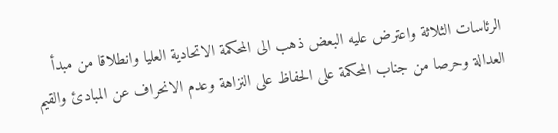الرئاسات الثلاثة واعترض عليه البعض ذهب الى المحكمة الاتحادية العليا وانطلاقا من مبدأ العدالة وحرصا من جناب المحكمة على الحفاظ على النزاهة وعدم الانحراف عن المبادئ والقيم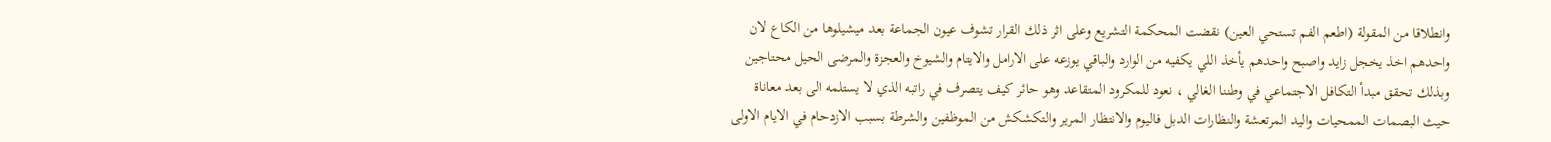وانطلاقا من المقولة (اطعم الفم تستحي العين) نقضت المحكمة التشريع وعلى اثر ذلك القرار تشوف عيون الجماعة بعد ميشيلوها من الكاع لان واحدهم اخذ يخجل زايد واصبح واحدهم يأخذ اللي يكفيه من الوارد والباقي يوزعه على الارامل والايتام والشيوخ والعجزة والمرضى الحيل محتاجين وبذلك تحقق مبدأ التكافل الاجتماعي في وطننا الغالي ، نعود للمكرود المتقاعد وهو حائر كيف يتصرف في راتبه الذي لا يستلمه الى بعد معاناة حيث البصمات الممحيات واليد المرتعشة والنظارات الدبل فاليوم والانتظار المرير والتكشكش من الموظفين والشرطة بسبب الازدحام في الايام الاولى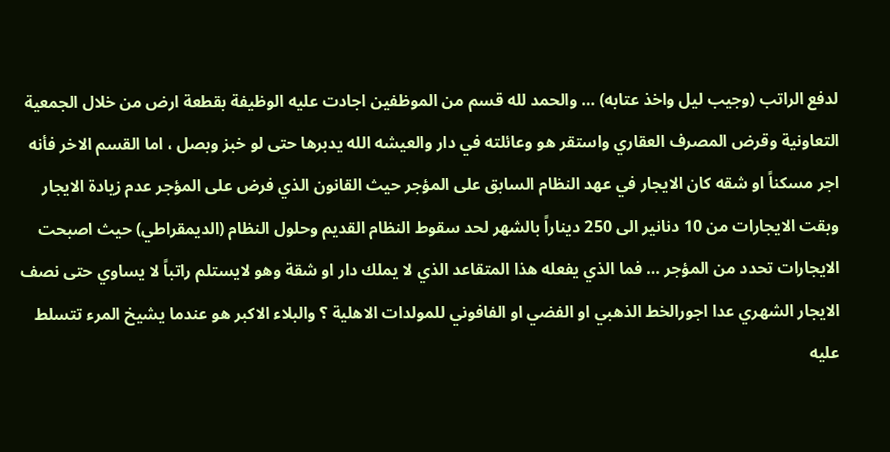لدفع الراتب (وجيب ليل واخذ عتابه) … والحمد لله قسم من الموظفين اجادت عليه الوظيفة بقطعة ارض من خلال الجمعية التعاونية وقرض المصرف العقاري واستقر هو وعائلته في دار والعيشه الله يدبرها حتى لو خبز وبصل ، اما القسم الاخر فأنه اجر مسكناً او شقه كان الايجار في عهد النظام السابق على المؤجر حيث القانون الذي فرض على المؤجر عدم زيادة الايجار وبقت الايجارات من 10 دنانير الى 250 ديناراً بالشهر لحد سقوط النظام القديم وحلول النظام (الديمقراطي) حيث اصبحت الايجارات تحدد من المؤجر … فما الذي يفعله هذا المتقاعد الذي لا يملك دار او شقة وهو لايستلم راتباً لا يساوي حتى نصف الايجار الشهري عدا اجورالخط الذهبي او الفضي او الفافوني للمولدات الاهلية ؟ والبلاء الاكبر هو عندما يشيخ المرء تتسلط عليه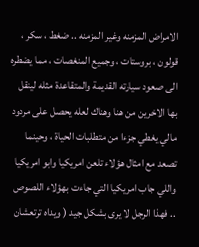الامراض المزمنه وغير المزمنه .. ضغط ، سكر ، قولون ، بروستات ، وجميع المنغصات ، مما يضطره الى صعود سيارته القديمة والمتقاعدة مثله لينقل بها الاخرين من هنا وهناك لعله يحصل على مردود مالي يغطي جزءا من متطلبات الحياة ، وحينما تصعد مع امثال هؤلاء تلعن امريكيا وابو امريكيا واللي جاب امريكيا التي جاءت بهؤلاء اللصوص .. فهذا الرجل لا يرى بشكل جيد ( ويداه ترتعشان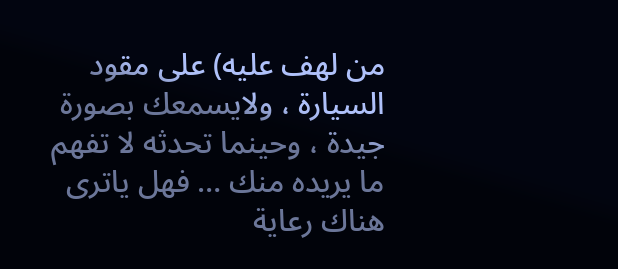من لهف عليه) على مقود السيارة ، ولايسمعك بصورة جيدة ، وحينما تحدثه لا تفهم ما يريده منك … فهل ياترى هناك رعاية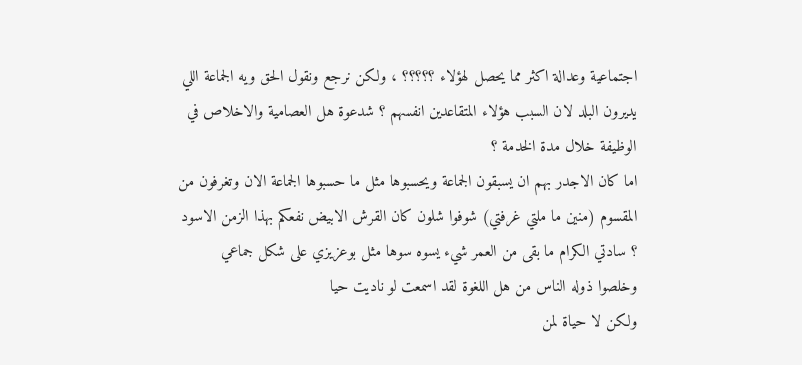اجتماعية وعدالة اكثر مما يحصل لهؤلاء ؟؟؟؟؟ ، ولكن نرجع ونقول الحق ويه الجماعة اللي يديرون البلد لان السبب هؤلاء المتقاعدين انفسهم ؟ شدعوة هل العصامية والاخلاص في الوظيفة خلال مدة الخدمة ؟
اما كان الاجدر بهم ان يسبقون الجماعة ويحسبوها مثل ما حسبوها الجماعة الان وتغرفون من المقسوم (منين ما ملتي غرفتي) شوفوا شلون كان القرش الابيض نفعكم بهذا الزمن الاسود ؟ سادتي الكرام ما بقى من العمر شيء يسوه سوها مثل بوعزيزي على شكل جماعي وخلصوا ذوله الناس من هل اللغوة لقد اسمعت لو ناديت حيا
ولكن لا حياة لمن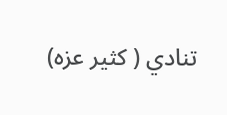تنادي ( كثير عزه)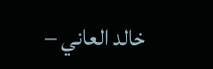خالد العاني –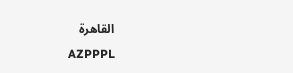القاهرة
AZPPPL